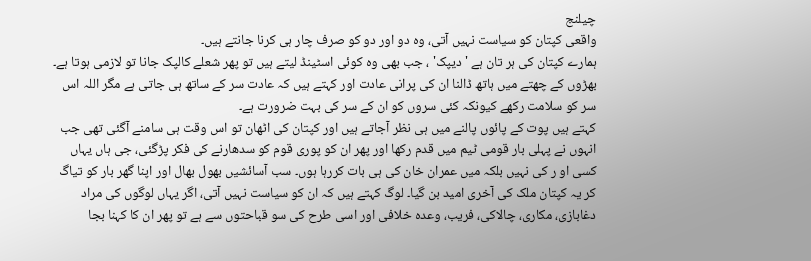چیلنج
واقعی کپتان کو سیاست نہیں آتی، وہ دو اور دو کو صرف چار ہی کرنا جانتے ہیں۔
ہمارے کپتان کی ہر تان ہے 'دیپک' ، جب بھی وہ کوئی اسٹینڈ لیتے ہیں تو پھر شعلے کالپک جانا تو لازمی ہوتا ہے۔ بھڑوں کے چھتے میں ہاتھ ڈالنا ان کی پرانی عادت اور کہتے ہیں کہ عادت سر کے ساتھ ہی جاتی ہے مگر اللہ اس سر کو سلامت رکھے کیونکہ کئی سروں کو ان کے سر کی بہت ضرورت ہے۔
کہتے ہیں پوت کے پائوں پالنے میں ہی نظر آجاتے ہیں اور کپتان کی اٹھان تو اس وقت ہی سامنے آگئی تھی جب انہوں نے پہلی بار قومی ٹیم میں قدم رکھا اور پھر ان کو پوری قوم کو سدھارنے کی فکر پڑگئی، جی ہاں یہاں کسی او ر کی نہیں بلکہ میں عمران خان کی ہی بات کررہا ہوں۔ سب آسائشیں بھول بھال اور اپنا گھر بار کو تیاگ کر یہ کپتان ملک کی آخری امید بن گیا۔ لوگ کہتے ہیں کہ ان کو سیاست نہیں آتی، اگر یہاں لوگوں کی مراد دغابازی، مکاری، چالاکی، فریب، وعدہ خلافی اور اسی طرح کی سو قباحتوں سے ہے تو پھر ان کا کہنا بجا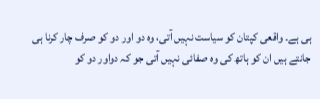ہی ہے۔ واقعی کپتان کو سیاست نہیں آتی، وہ دو اور دو کو صرف چار کرنا ہی جانتے ہیں ان کو ہاتھ کی وہ صفائی نہیں آتی جو کہ دواور دو کو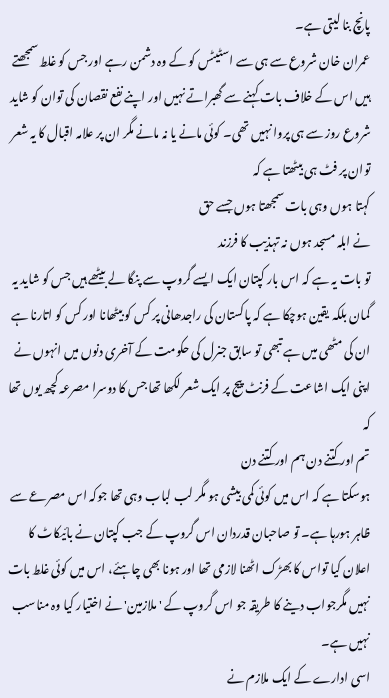پانچ بنا لیتی ہے۔
عمران خان شروع سے ہی سے اسٹیٹس کو کے وہ دشمن رہے اور جس کو غلط سمجھتے ہیں اس کے خلاف بات کہنے سے گھبراتے نہیں اور اپنے نفع نقصان کی توان کو شاید شروع روز سے ہی پروا نہیں تھی۔ کوئی مانے یا نہ مانے مگر ان پر علامہ اقبال کا یہ شعر توان پر فٹ ہی بیٹھتا ہے کہ
کہتا ہوں وہی بات سمجھتا ہوں جسے حق
نے ابلہ مسجد ہوں نہ تہذیب کا فرزند
تو بات یہ ہے کہ اس بار کپتان ایک ایسے گروپ سے پنگا لے بیٹھے ہیں جس کو شاید یہ گمان بلکہ یقین ہوچکا ہے کہ پاکستان کی راجدھانی پر کس کو بیٹھانا اور کس کو اتارنا ہے ان کی مٹھی میں ہے تبھی تو سابق جنرل کی حکومت کے آخری دنوں میں انہوں نے اپنی ایک اشاعت کے فرنٹ پیج پر ایک شعر لکھا تھا جس کا دوسرا مصرعہ کچھ یوں تھا کہ
تم اور کتنے دن ہم اور کتنے دن
ہوسکتا ہے کہ اس میں کوئی کمی بیشی ہو مگر لب لباب وہی تھا جوکہ اس مصرعے سے ظاہر ہورہا ہے۔ تو صاحبان قدردان اس گروپ کے جب کپتان نے بائیکاٹ کا اعلان کیا تواس کا بھڑک اٹھنا لازمی تھا اور ہونا بھی چاہئے، اس میں کوئی غلط بات نہیں مگرجواب دینے کا طریقہ جو اس گروپ کے 'ملازمین' نے اختیار کیا وہ مناسب نہیں ہے۔
اسی ادارے کے ایک ملازم نے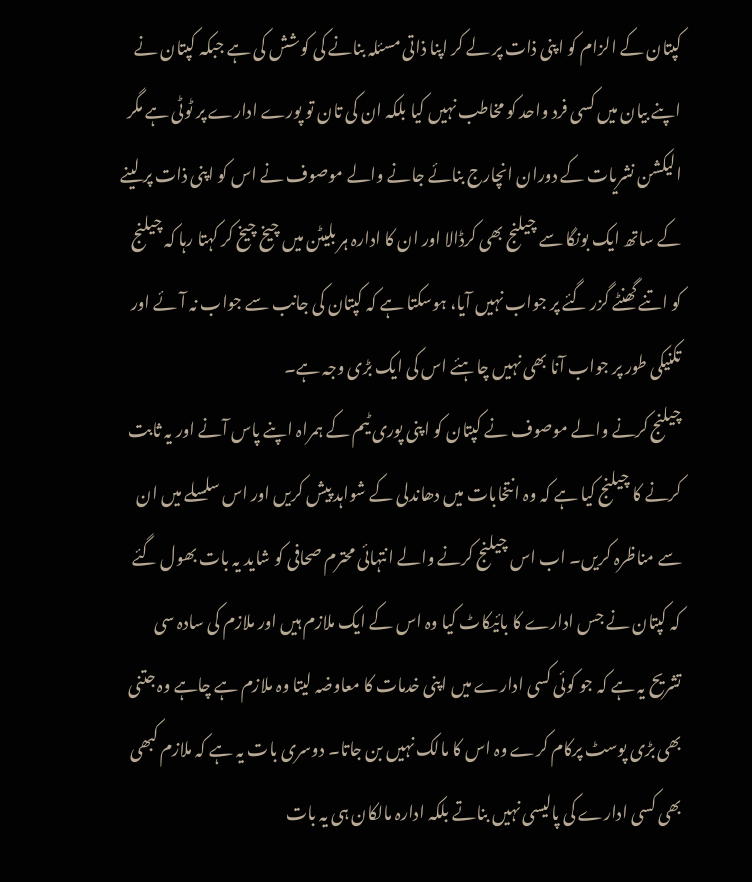کپتان کے الزام کو اپنی ذات پر لے کر اپنا ذاتی مسئلہ بنانے کی کوشش کی ہے جبکہ کپتان نے اپنے بیان میں کسی فرد واحد کو مخاطب نہیں کیا بلکہ ان کی تان تو پورے ادارے پر ٹوٹی ہے مگر الیکشن نشریات کے دوران انچارج بنائے جانے والے موصوف نے اس کو اپنی ذات پر لینے کے ساتھ ایک بونگا سے چیلنج بھی کرڈالا اور ان کا ادارہ ہر بلیٹن میں چیخ چیخ کر کہتا رہا کہ چیلنج کو اتنے گھنٹے گزر گئے پر جواب نہیں آیا، ہوسکتا ہے کہ کپتان کی جانب سے جواب نہ آئے اور تکنیکی طور پر جواب آنا بھی نہیں چاہئے اس کی ایک بڑی وجہ ہے۔
چیلنج کرنے والے موصوف نے کپتان کو اپنی پوری ٹیم کے ہمراہ اپنے پاس آنے اور یہ ثابت کرنے کا چیلنج کیا ہے کہ وہ انتخابات میں دھاندلی کے شواہد پیش کریں اور اس سلسلے میں ان سے مناظرہ کریں۔ اب اس چیلنج کرنے والے انتہائی محترم صحافی کو شاید یہ بات بھول گئے کہ کپتان نے جس ادارے کا بائیکاٹ کیا وہ اس کے ایک ملازم ہیں اور ملازم کی سادہ سی تشریح یہ ہے کہ جو کوئی کسی ادارے میں اپنی خدمات کا معاوضہ لیتا وہ ملازم ہے چاہے وہ جتنی بھی بڑی پوسٹ پرکام کرے وہ اس کا مالک نہیں بن جاتا۔ دوسری بات یہ ہے کہ ملازم کبھی بھی کسی ادارے کی پالیسی نہیں بناتے بلکہ ادارہ مالکان ہی یہ بات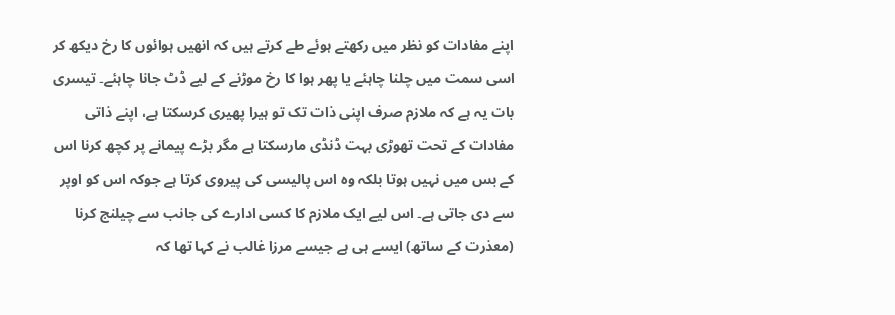اپنے مفادات کو نظر میں رکھتے ہوئے طے کرتے ہیں کہ انھیں ہوائوں کا رخ دیکھ کر اسی سمت میں چلنا چاہئے یا پھر ہوا کا رخ موڑنے کے لیے ڈٹ جانا چاہئے۔ تیسری بات یہ ہے کہ ملازم صرف اپنی ذات تک تو ہیرا پھیری کرسکتا ہے، اپنے ذاتی مفادات کے تحت تھوڑی بہت ڈنڈی مارسکتا ہے مگر بڑے پیمانے پر کچھ کرنا اس کے بس میں نہیں ہوتا بلکہ وہ اس پالیسی کی پیروی کرتا ہے جوکہ اس کو اوپر سے دی جاتی ہے۔ اس لیے ایک ملازم کا کسی ادارے کی جانب سے چیلنج کرنا (معذرت کے ساتھ) ایسے ہی ہے جیسے مرزا غالب نے کہا تھا کہ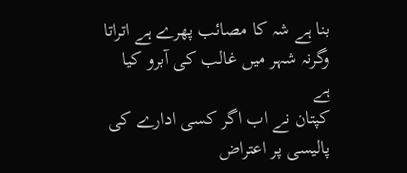بنا ہے شہ کا مصائب پھرے ہے اتراتا
وگرنہ شہر میں غالب کی آبرو کیا ہے
کپتان نے اب اگر کسی ادارے کی پالیسی پر اعتراض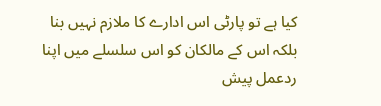کیا ہے تو پارٹی اس ادارے کا ملازم نہیں بنا بلکہ اس کے مالکان کو اس سلسلے میں اپنا ردعمل پیش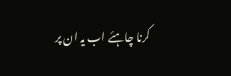کرنا چاہئے اب یہ ان پر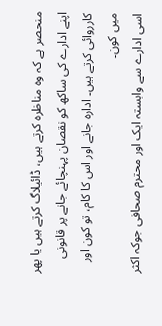منحصر ہے کہ وہ مناظرہ کرتے ہیں، ڈائیلاگ کرتے ہیں یا پھر اپنے ادارے کی ساکھ کو نقصان پہنچائے جانے پر قانونی کارروائی کرتے ہیں۔ ادارہ جانے اور اس کا کام، تو کون اور میں کون۔
اسی ادارے سے وابستہ ایک اور محترم صحافی جوکہ اکثر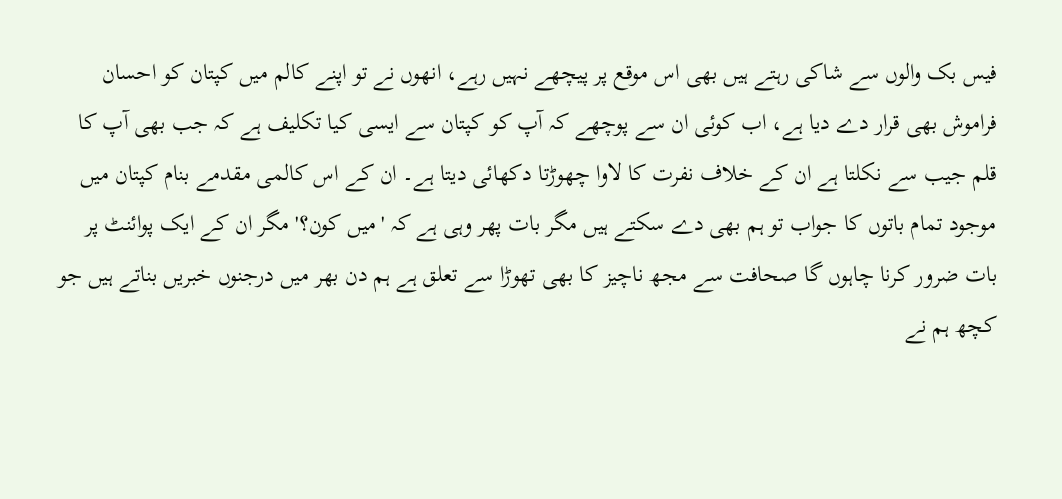فیس بک والوں سے شاکی رہتے ہیں بھی اس موقع پر پیچھے نہیں رہے، انھوں نے تو اپنے کالم میں کپتان کو احسان فراموش بھی قرار دے دیا ہے، اب کوئی ان سے پوچھے کہ آپ کو کپتان سے ایسی کیا تکلیف ہے کہ جب بھی آپ کا قلم جیب سے نکلتا ہے ان کے خلاف نفرت کا لاوا چھوڑتا دکھائی دیتا ہے۔ ان کے اس کالمی مقدمے بنام کپتان میں موجود تمام باتوں کا جواب تو ہم بھی دے سکتے ہیں مگر بات پھر وہی ہے کہ 'میں کون؟' مگر ان کے ایک پوائنٹ پر بات ضرور کرنا چاہوں گا صحافت سے مجھ ناچیز کا بھی تھوڑا سے تعلق ہے ہم دن بھر میں درجنوں خبریں بناتے ہیں جو کچھ ہم نے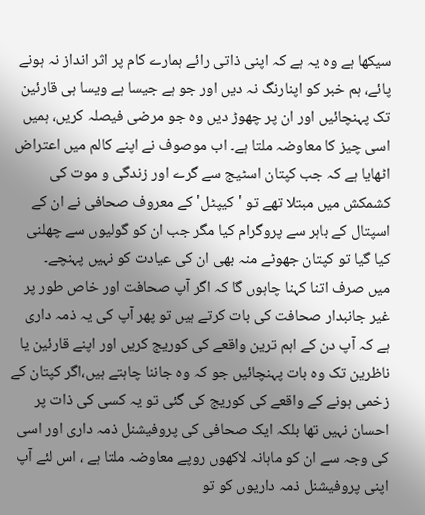سیکھا ہے وہ یہ ہے کہ اپنی ذاتی رائے ہمارے کام پر اثر انداز نہ ہونے پائے، ہم خبر کو اپنارنگ نہ دیں اور جو ہے جیسا ہے ویسا ہی قارئین تک پہنچائیں اور ان پر چھوڑ دیں وہ جو مرضی فیصلہ کریں، ہمیں اسی چیز کا معاوضہ ملتا ہے۔ اب موصوف نے اپنے کالم میں اعتراض اٹھایا ہے کہ جب کپتان اسٹیج سے گرے اور زندگی و موت کی کشمکش میں مبتلا تھے تو 'کیپٹل' کے معروف صحافی نے ان کے اسپتال کے باہر سے پروگرام کیا مگر جب ان کو گولیوں سے چھلنی کیا گیا تو کپتان جھوٹے منہ بھی ان کی عیادت کو نہیں پہنچے۔
میں صرف اتنا کہنا چاہوں گا کہ اگر آپ صحافت اور خاص طور پر غیر جانبدار صحافت کی بات کرتے ہیں تو پھر آپ کی یہ ذمہ داری ہے کہ آپ دن کے اہم ترین واقعے کی کوریج کریں اور اپنے قارئین یا ناظرین تک وہ بات پہنچائیں جو کہ وہ جاننا چاہتے ہیں،اگر کپتان کے زخمی ہونے کے واقعے کی کوریج کی گئی تو یہ کسی کی ذات پر احسان نہیں تھا بلکہ ایک صحافی کی پروفیشنل ذمہ داری اور اسی کی وجہ سے ان کو ماہانہ لاکھوں روپے معاوضہ ملتا ہے ، اس لئے آپ اپنی پروفیشنل ذمہ داریوں کو تو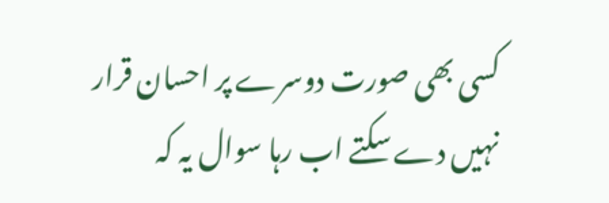کسی بھی صورت دوسرے پر احسان قرار نہیں دے سکتے اب رہا سوال یہ کہ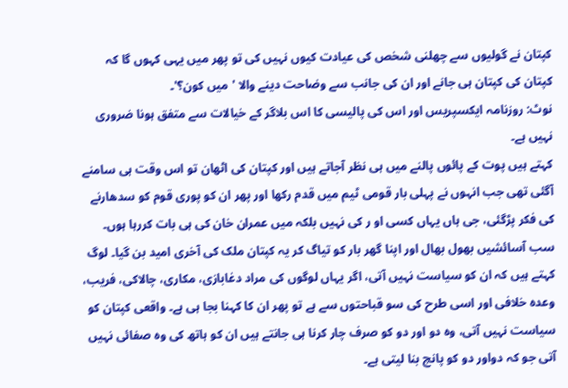کپتان نے گولیوں سے چھلنی شخص کی عیادت کیوں نہیں کی تو پھر میں یہی کہوں گا کہ کپتان کی کپتان ہی جانے اور ان کی جانب سے وضاحت دینے والا 'میں کون؟'۔
نوٹ: روزنامہ ایکسپریس اور اس کی پالیسی کا اس بلاگر کے خیالات سے متفق ہونا ضروری نہیں ہے۔
کہتے ہیں پوت کے پائوں پالنے میں ہی نظر آجاتے ہیں اور کپتان کی اٹھان تو اس وقت ہی سامنے آگئی تھی جب انہوں نے پہلی بار قومی ٹیم میں قدم رکھا اور پھر ان کو پوری قوم کو سدھارنے کی فکر پڑگئی، جی ہاں یہاں کسی او ر کی نہیں بلکہ میں عمران خان کی ہی بات کررہا ہوں۔ سب آسائشیں بھول بھال اور اپنا گھر بار کو تیاگ کر یہ کپتان ملک کی آخری امید بن گیا۔ لوگ کہتے ہیں کہ ان کو سیاست نہیں آتی، اگر یہاں لوگوں کی مراد دغابازی، مکاری، چالاکی، فریب، وعدہ خلافی اور اسی طرح کی سو قباحتوں سے ہے تو پھر ان کا کہنا بجا ہی ہے۔ واقعی کپتان کو سیاست نہیں آتی، وہ دو اور دو کو صرف چار کرنا ہی جانتے ہیں ان کو ہاتھ کی وہ صفائی نہیں آتی جو کہ دواور دو کو پانچ بنا لیتی ہے۔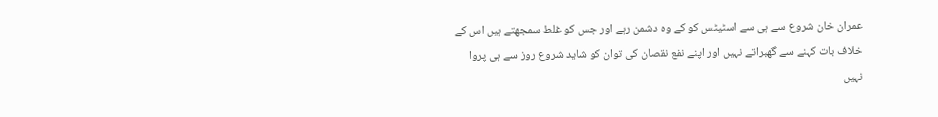عمران خان شروع سے ہی سے اسٹیٹس کو کے وہ دشمن رہے اور جس کو غلط سمجھتے ہیں اس کے خلاف بات کہنے سے گھبراتے نہیں اور اپنے نفع نقصان کی توان کو شاید شروع روز سے ہی پروا نہیں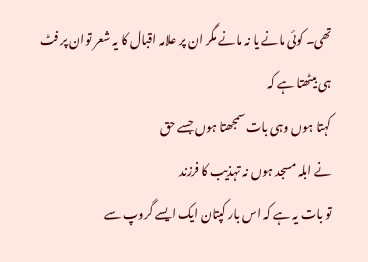تھی۔ کوئی مانے یا نہ مانے مگر ان پر علامہ اقبال کا یہ شعر توان پر فٹ ہی بیٹھتا ہے کہ
کہتا ہوں وہی بات سمجھتا ہوں جسے حق
نے ابلہ مسجد ہوں نہ تہذیب کا فرزند
تو بات یہ ہے کہ اس بار کپتان ایک ایسے گروپ سے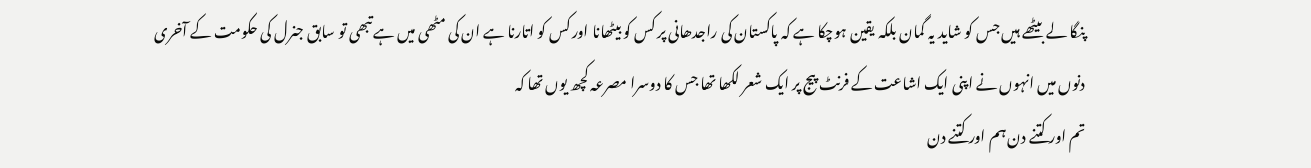پنگا لے بیٹھے ہیں جس کو شاید یہ گمان بلکہ یقین ہوچکا ہے کہ پاکستان کی راجدھانی پر کس کو بیٹھانا اور کس کو اتارنا ہے ان کی مٹھی میں ہے تبھی تو سابق جنرل کی حکومت کے آخری دنوں میں انہوں نے اپنی ایک اشاعت کے فرنٹ پیج پر ایک شعر لکھا تھا جس کا دوسرا مصرعہ کچھ یوں تھا کہ
تم اور کتنے دن ہم اور کتنے دن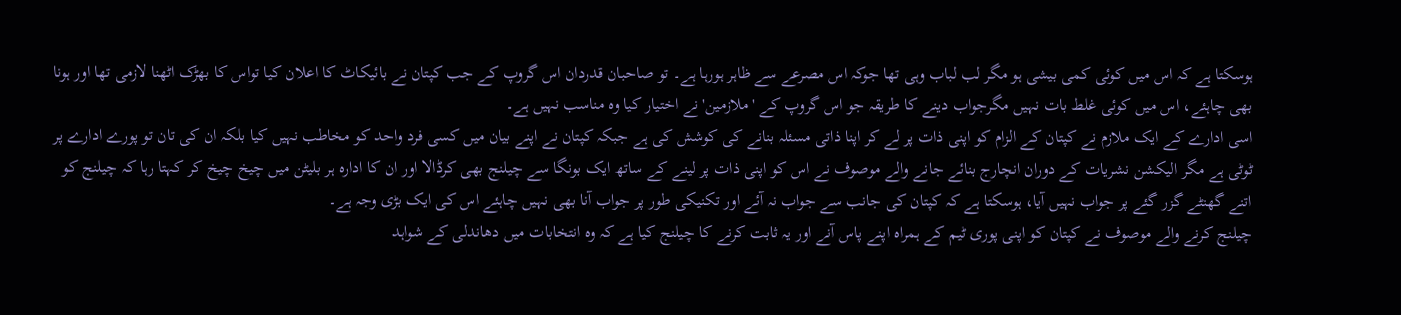ہوسکتا ہے کہ اس میں کوئی کمی بیشی ہو مگر لب لباب وہی تھا جوکہ اس مصرعے سے ظاہر ہورہا ہے۔ تو صاحبان قدردان اس گروپ کے جب کپتان نے بائیکاٹ کا اعلان کیا تواس کا بھڑک اٹھنا لازمی تھا اور ہونا بھی چاہئے، اس میں کوئی غلط بات نہیں مگرجواب دینے کا طریقہ جو اس گروپ کے 'ملازمین' نے اختیار کیا وہ مناسب نہیں ہے۔
اسی ادارے کے ایک ملازم نے کپتان کے الزام کو اپنی ذات پر لے کر اپنا ذاتی مسئلہ بنانے کی کوشش کی ہے جبکہ کپتان نے اپنے بیان میں کسی فرد واحد کو مخاطب نہیں کیا بلکہ ان کی تان تو پورے ادارے پر ٹوٹی ہے مگر الیکشن نشریات کے دوران انچارج بنائے جانے والے موصوف نے اس کو اپنی ذات پر لینے کے ساتھ ایک بونگا سے چیلنج بھی کرڈالا اور ان کا ادارہ ہر بلیٹن میں چیخ چیخ کر کہتا رہا کہ چیلنج کو اتنے گھنٹے گزر گئے پر جواب نہیں آیا، ہوسکتا ہے کہ کپتان کی جانب سے جواب نہ آئے اور تکنیکی طور پر جواب آنا بھی نہیں چاہئے اس کی ایک بڑی وجہ ہے۔
چیلنج کرنے والے موصوف نے کپتان کو اپنی پوری ٹیم کے ہمراہ اپنے پاس آنے اور یہ ثابت کرنے کا چیلنج کیا ہے کہ وہ انتخابات میں دھاندلی کے شواہد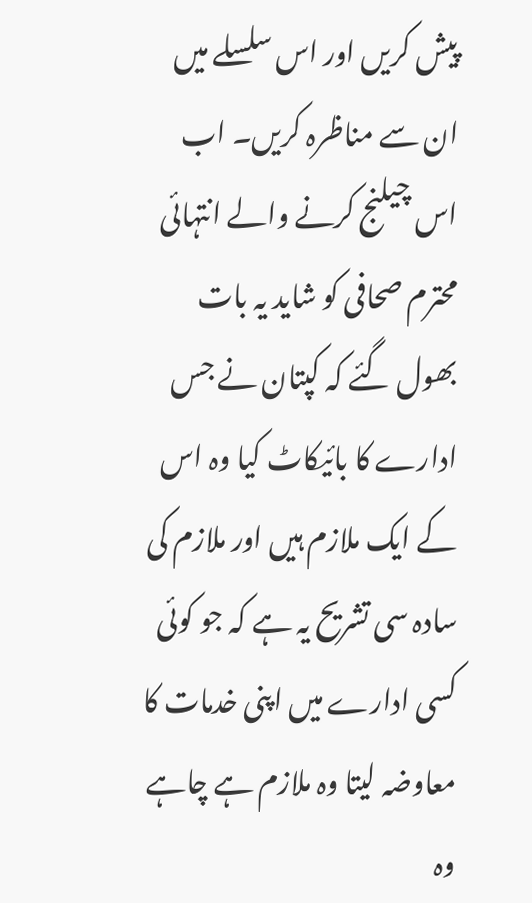پیش کریں اور اس سلسلے میں ان سے مناظرہ کریں۔ اب اس چیلنج کرنے والے انتہائی محترم صحافی کو شاید یہ بات بھول گئے کہ کپتان نے جس ادارے کا بائیکاٹ کیا وہ اس کے ایک ملازم ہیں اور ملازم کی سادہ سی تشریح یہ ہے کہ جو کوئی کسی ادارے میں اپنی خدمات کا معاوضہ لیتا وہ ملازم ہے چاہے وہ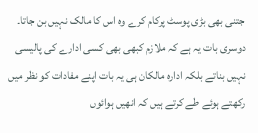جتنی بھی بڑی پوسٹ پرکام کرے وہ اس کا مالک نہیں بن جاتا۔ دوسری بات یہ ہے کہ ملازم کبھی بھی کسی ادارے کی پالیسی نہیں بناتے بلکہ ادارہ مالکان ہی یہ بات اپنے مفادات کو نظر میں رکھتے ہوئے طے کرتے ہیں کہ انھیں ہوائوں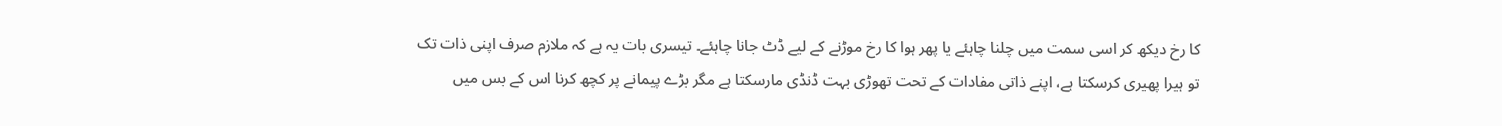کا رخ دیکھ کر اسی سمت میں چلنا چاہئے یا پھر ہوا کا رخ موڑنے کے لیے ڈٹ جانا چاہئے۔ تیسری بات یہ ہے کہ ملازم صرف اپنی ذات تک تو ہیرا پھیری کرسکتا ہے، اپنے ذاتی مفادات کے تحت تھوڑی بہت ڈنڈی مارسکتا ہے مگر بڑے پیمانے پر کچھ کرنا اس کے بس میں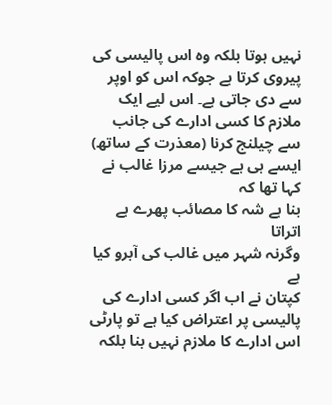نہیں ہوتا بلکہ وہ اس پالیسی کی پیروی کرتا ہے جوکہ اس کو اوپر سے دی جاتی ہے۔ اس لیے ایک ملازم کا کسی ادارے کی جانب سے چیلنج کرنا (معذرت کے ساتھ) ایسے ہی ہے جیسے مرزا غالب نے کہا تھا کہ
بنا ہے شہ کا مصائب پھرے ہے اتراتا
وگرنہ شہر میں غالب کی آبرو کیا ہے
کپتان نے اب اگر کسی ادارے کی پالیسی پر اعتراض کیا ہے تو پارٹی اس ادارے کا ملازم نہیں بنا بلکہ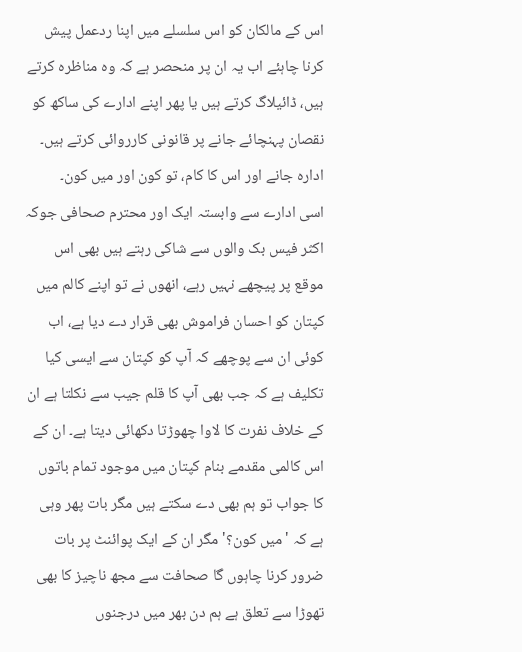اس کے مالکان کو اس سلسلے میں اپنا ردعمل پیش کرنا چاہئے اب یہ ان پر منحصر ہے کہ وہ مناظرہ کرتے ہیں، ڈائیلاگ کرتے ہیں یا پھر اپنے ادارے کی ساکھ کو نقصان پہنچائے جانے پر قانونی کارروائی کرتے ہیں۔ ادارہ جانے اور اس کا کام، تو کون اور میں کون۔
اسی ادارے سے وابستہ ایک اور محترم صحافی جوکہ اکثر فیس بک والوں سے شاکی رہتے ہیں بھی اس موقع پر پیچھے نہیں رہے، انھوں نے تو اپنے کالم میں کپتان کو احسان فراموش بھی قرار دے دیا ہے، اب کوئی ان سے پوچھے کہ آپ کو کپتان سے ایسی کیا تکلیف ہے کہ جب بھی آپ کا قلم جیب سے نکلتا ہے ان کے خلاف نفرت کا لاوا چھوڑتا دکھائی دیتا ہے۔ ان کے اس کالمی مقدمے بنام کپتان میں موجود تمام باتوں کا جواب تو ہم بھی دے سکتے ہیں مگر بات پھر وہی ہے کہ 'میں کون؟' مگر ان کے ایک پوائنٹ پر بات ضرور کرنا چاہوں گا صحافت سے مجھ ناچیز کا بھی تھوڑا سے تعلق ہے ہم دن بھر میں درجنوں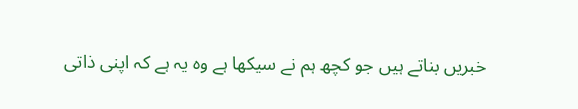خبریں بناتے ہیں جو کچھ ہم نے سیکھا ہے وہ یہ ہے کہ اپنی ذاتی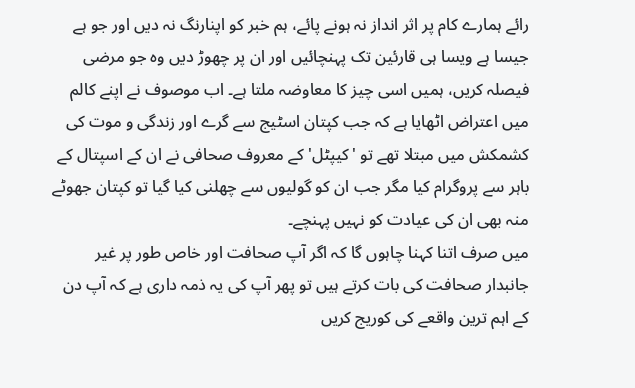رائے ہمارے کام پر اثر انداز نہ ہونے پائے، ہم خبر کو اپنارنگ نہ دیں اور جو ہے جیسا ہے ویسا ہی قارئین تک پہنچائیں اور ان پر چھوڑ دیں وہ جو مرضی فیصلہ کریں، ہمیں اسی چیز کا معاوضہ ملتا ہے۔ اب موصوف نے اپنے کالم میں اعتراض اٹھایا ہے کہ جب کپتان اسٹیج سے گرے اور زندگی و موت کی کشمکش میں مبتلا تھے تو 'کیپٹل' کے معروف صحافی نے ان کے اسپتال کے باہر سے پروگرام کیا مگر جب ان کو گولیوں سے چھلنی کیا گیا تو کپتان جھوٹے منہ بھی ان کی عیادت کو نہیں پہنچے۔
میں صرف اتنا کہنا چاہوں گا کہ اگر آپ صحافت اور خاص طور پر غیر جانبدار صحافت کی بات کرتے ہیں تو پھر آپ کی یہ ذمہ داری ہے کہ آپ دن کے اہم ترین واقعے کی کوریج کریں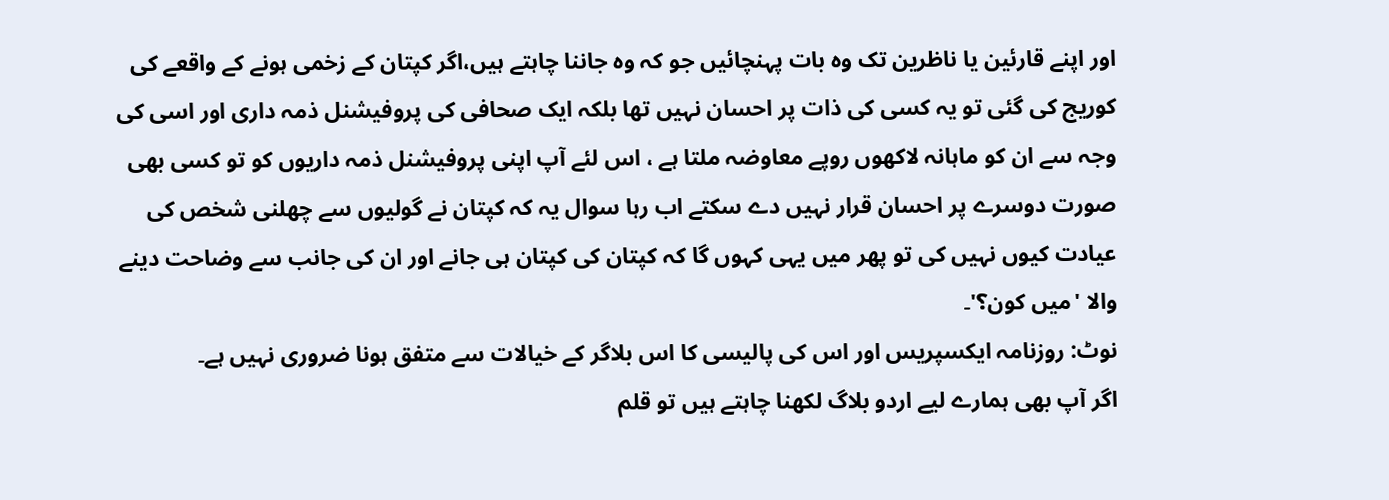اور اپنے قارئین یا ناظرین تک وہ بات پہنچائیں جو کہ وہ جاننا چاہتے ہیں،اگر کپتان کے زخمی ہونے کے واقعے کی کوریج کی گئی تو یہ کسی کی ذات پر احسان نہیں تھا بلکہ ایک صحافی کی پروفیشنل ذمہ داری اور اسی کی وجہ سے ان کو ماہانہ لاکھوں روپے معاوضہ ملتا ہے ، اس لئے آپ اپنی پروفیشنل ذمہ داریوں کو تو کسی بھی صورت دوسرے پر احسان قرار نہیں دے سکتے اب رہا سوال یہ کہ کپتان نے گولیوں سے چھلنی شخص کی عیادت کیوں نہیں کی تو پھر میں یہی کہوں گا کہ کپتان کی کپتان ہی جانے اور ان کی جانب سے وضاحت دینے والا 'میں کون؟'۔
نوٹ: روزنامہ ایکسپریس اور اس کی پالیسی کا اس بلاگر کے خیالات سے متفق ہونا ضروری نہیں ہے۔
اگر آپ بھی ہمارے لیے اردو بلاگ لکھنا چاہتے ہیں تو قلم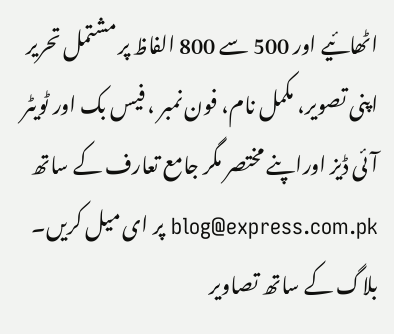اٹھائیے اور 500 سے 800 الفاظ پر مشتمل تحریر اپنی تصویر، مکمل نام، فون نمبر ، فیس بک اور ٹویٹر آئی ڈیز اوراپنے مختصر مگر جامع تعارف کے ساتھ blog@express.com.pk پر ای میل کریں۔ بلاگ کے ساتھ تصاویر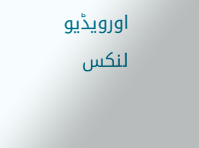اورویڈیو لنکس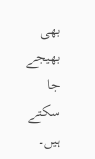بھی بھیجے جا سکتے ہیں۔